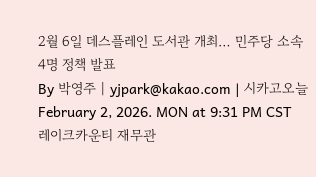2월 6일 데스플레인 도서관 개최… 민주당 소속 4명 정책 발표
By 박영주 | yjpark@kakao.com | 시카고오늘
February 2, 2026. MON at 9:31 PM CST
레이크카운티 재무관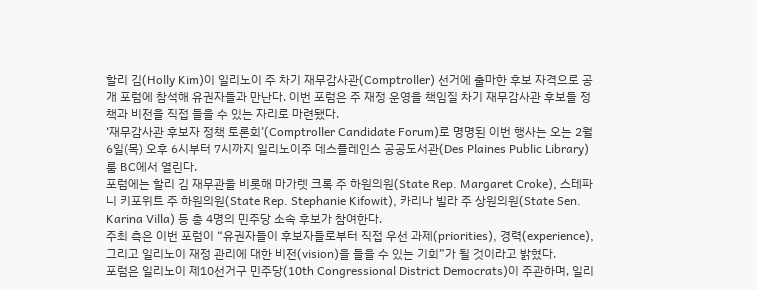할리 김(Holly Kim)이 일리노이 주 차기 재무감사관(Comptroller) 선거에 출마한 후보 자격으로 공개 포럼에 참석해 유권자들과 만난다. 이번 포럼은 주 재정 운영을 책임질 차기 재무감사관 후보들 정책과 비전을 직접 들을 수 있는 자리로 마련됐다.
‘재무감사관 후보자 정책 토론회’(Comptroller Candidate Forum)로 명명된 이번 행사는 오는 2월 6일(목) 오후 6시부터 7시까지 일리노이주 데스플레인스 공공도서관(Des Plaines Public Library) 룸 BC에서 열린다.
포럼에는 할리 김 재무관을 비롯해 마가렛 크록 주 하원의원(State Rep. Margaret Croke), 스테파니 키포위트 주 하원의원(State Rep. Stephanie Kifowit), 카리나 빌라 주 상원의원(State Sen. Karina Villa) 등 총 4명의 민주당 소속 후보가 참여한다.
주최 측은 이번 포럼이 “유권자들이 후보자들로부터 직접 우선 과제(priorities), 경력(experience), 그리고 일리노이 재정 관리에 대한 비전(vision)을 들을 수 있는 기회”가 될 것이라고 밝혔다.
포럼은 일리노이 제10선거구 민주당(10th Congressional District Democrats)이 주관하며, 일리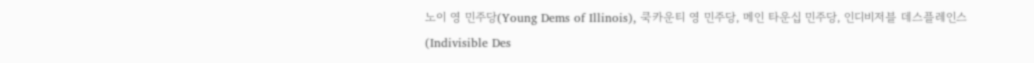노이 영 민주당(Young Dems of Illinois), 쿡카운티 영 민주당, 메인 타운십 민주당, 인디비저블 데스플레인스(Indivisible Des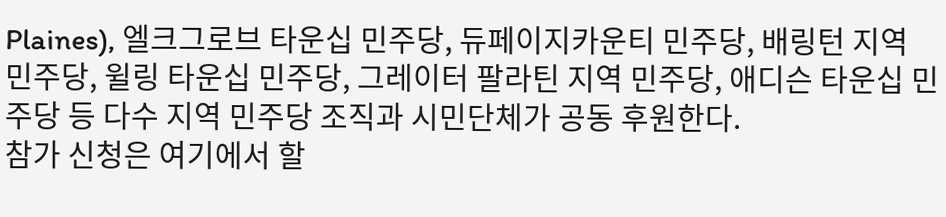Plaines), 엘크그로브 타운십 민주당, 듀페이지카운티 민주당, 배링턴 지역 민주당, 윌링 타운십 민주당, 그레이터 팔라틴 지역 민주당, 애디슨 타운십 민주당 등 다수 지역 민주당 조직과 시민단체가 공동 후원한다.
참가 신청은 여기에서 할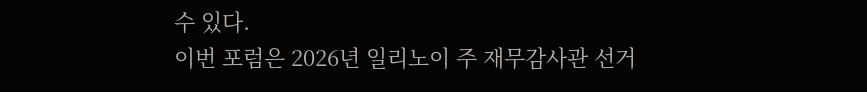수 있다.
이번 포럼은 2026년 일리노이 주 재무감사관 선거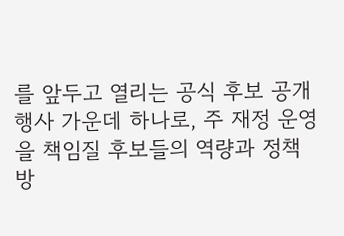를 앞두고 열리는 공식 후보 공개 행사 가운데 하나로, 주 재정 운영을 책임질 후보들의 역량과 정책 방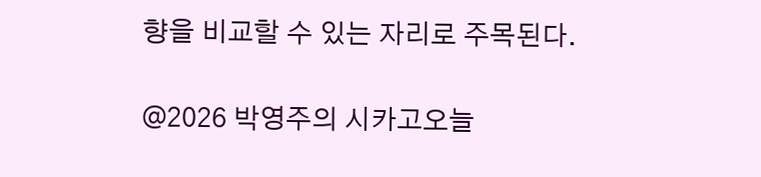향을 비교할 수 있는 자리로 주목된다.

@2026 박영주의 시카고오늘